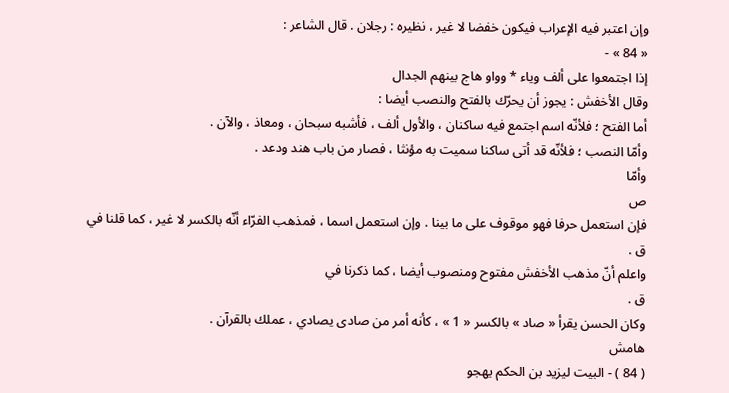وإن اعتبر فيه الإعراب فيكون خفضا لا غير ، نظيره : رجلان . قال الشاعر :
« 84 » -
إذا اجتمعوا على ألف وياء * وواو هاج بينهم الجدال
وقال الأخفش : يجوز أن يحرّك بالفتح والنصب أيضا :
أما الفتح ؛ فلأنّه اسم اجتمع فيه ساكنان ، والأول ألف ، فأشبه سبحان ، ومعاذ ، والآن .
وأمّا النصب ؛ فلأنّه قد أتى ساكنا سميت به مؤنثا ، فصار من باب هند ودعد .
وأمّا
ص
فإن استعمل حرفا فهو موقوف على ما بينا . وإن استعمل اسما ، فمذهب الفرّاء أنّه بالكسر لا غير ، كما قلنا في
ق .
واعلم أنّ مذهب الأخفش مفتوح ومنصوب أيضا ، كما ذكرنا في
ق .
وكان الحسن يقرأ « صاد » بالكسر « 1 » ، كأنه أمر من صادى يصادي ، عملك بالقرآن .
هامش
( 84 ) - البيت ليزيد بن الحكم يهجو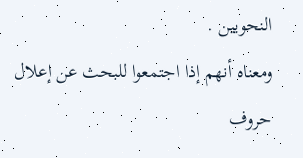النحويين .
ومعناه أنهم إذا اجتمعوا للبحث عن إعلال حروف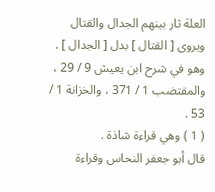العلة ثار بينهم الجدال والقتال ويروى [ القتال ] بدل [ الجدال ] .
وهو في شرح ابن يعيش 9 / 29 ، والمقتضب 1 / 371 ، والخزانة 1 / 53 .
( 1 ) وهي قراءة شاذة .
قال أبو جعفر النحاس وقراءة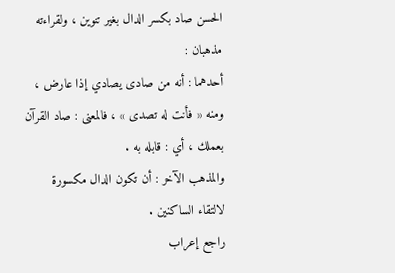الحسن صاد بكسر الدال بغير تنوين ، ولقراءته مذهبان :
أحدهما : أنه من صادى يصادي إذا عارض ، ومنه « فأنت له تصدى » ، فالمعنى : صاد القرآن بعملك ، أي : قابله به .
والمذهب الآخر : أن تكون الدال مكسورة لالتقاء الساكنين .
راجع إعراب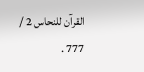القرآن للنحاس 2 / 777 .